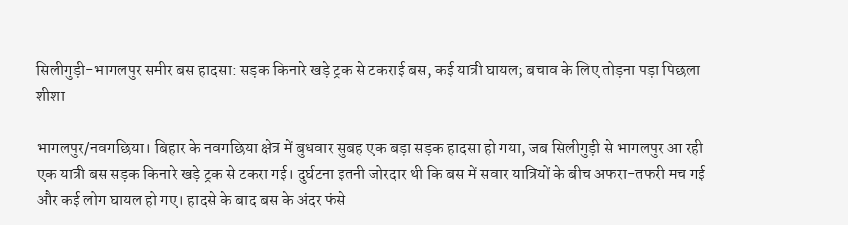सिलीगुड़ी-भागलपुर समीर बस हादसा: सड़क किनारे खड़े ट्रक से टकराई बस, कई यात्री घायल; बचाव के लिए तोड़ना पड़ा पिछला शीशा

भागलपुर/नवगछिया। बिहार के नवगछिया क्षेत्र में बुधवार सुबह एक बड़ा सड़क हादसा हो गया, जब सिलीगुड़ी से भागलपुर आ रही एक यात्री बस सड़क किनारे खड़े ट्रक से टकरा गई। दुर्घटना इतनी जोरदार थी कि बस में सवार यात्रियों के बीच अफरा-तफरी मच गई और कई लोग घायल हो गए। हादसे के बाद बस के अंदर फंसे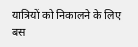यात्रियों को निकालने के लिए बस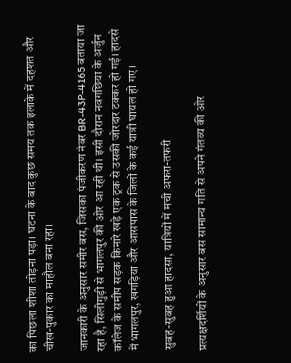का पिछला शीशा तोड़ना पड़ा। घटना के बाद कुछ समय तक इलाके में दहशत और चीख-पुकार का माहौल बना रहा।

जानकारी के अनुसार समीर बस, जिसका पंजीकरण नंबर BR-43P-4165 बताया जा रहा है, सिलीगुड़ी से भागलपुर की ओर आ रही थी। इसी दौरान नवगछिया के अर्जुन कॉलेज के समीप सड़क किनारे खड़े एक ट्रक से उसकी जोरदार टक्कर हो गई। हादसे में भागलपुर, खगड़िया और आसपास के जिलों के कई यात्री घायल हो गए।

सुबह-सुबह हुआ हादसा, यात्रियों में मची अफरा-तफरी

प्रत्यक्षदर्शियों के अनुसार बस सामान्य गति से अपने गंतव्य की ओर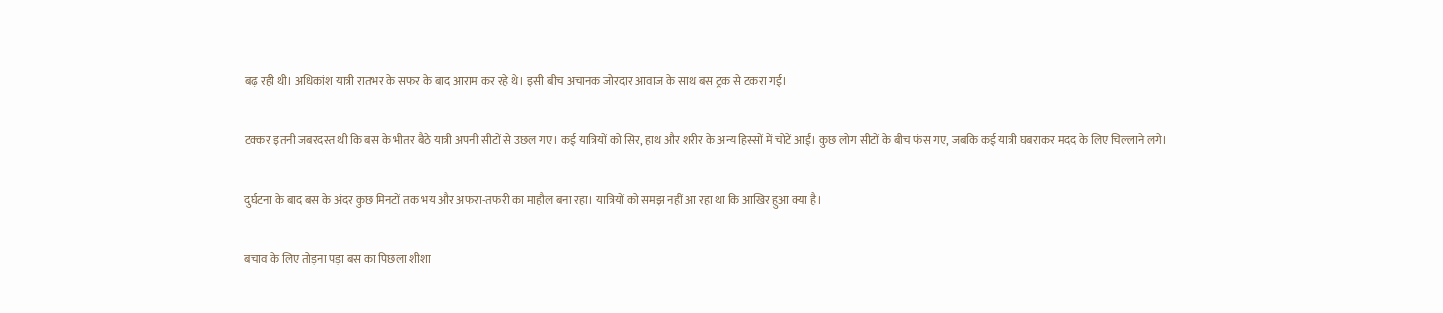बढ़ रही थी। अधिकांश यात्री रातभर के सफर के बाद आराम कर रहे थे। इसी बीच अचानक जोरदार आवाज के साथ बस ट्रक से टकरा गई।

टक्कर इतनी जबरदस्त थी कि बस के भीतर बैठे यात्री अपनी सीटों से उछल गए। कई यात्रियों को सिर, हाथ और शरीर के अन्य हिस्सों में चोटें आईं। कुछ लोग सीटों के बीच फंस गए, जबकि कई यात्री घबराकर मदद के लिए चिल्लाने लगे।

दुर्घटना के बाद बस के अंदर कुछ मिनटों तक भय और अफरा-तफरी का माहौल बना रहा। यात्रियों को समझ नहीं आ रहा था कि आखिर हुआ क्या है।

बचाव के लिए तोड़ना पड़ा बस का पिछला शीशा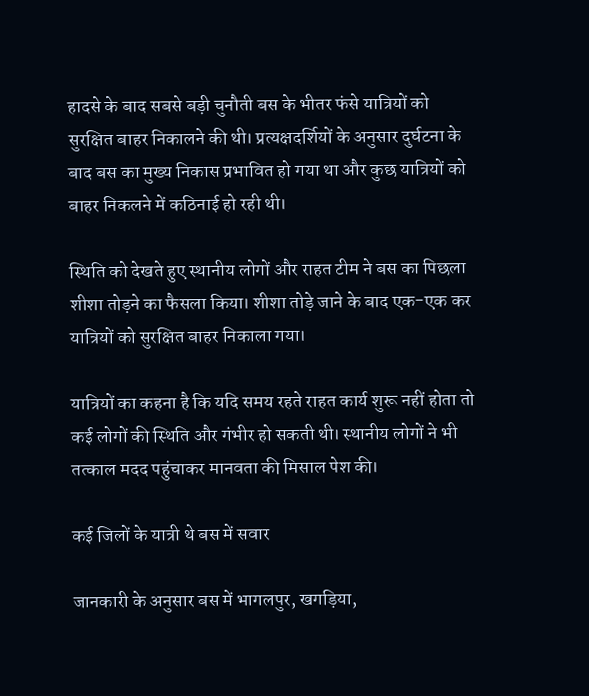हादसे के बाद सबसे बड़ी चुनौती बस के भीतर फंसे यात्रियों को सुरक्षित बाहर निकालने की थी। प्रत्यक्षदर्शियों के अनुसार दुर्घटना के बाद बस का मुख्य निकास प्रभावित हो गया था और कुछ यात्रियों को बाहर निकलने में कठिनाई हो रही थी।

स्थिति को देखते हुए स्थानीय लोगों और राहत टीम ने बस का पिछला शीशा तोड़ने का फैसला किया। शीशा तोड़े जाने के बाद एक-एक कर यात्रियों को सुरक्षित बाहर निकाला गया।

यात्रियों का कहना है कि यदि समय रहते राहत कार्य शुरू नहीं होता तो कई लोगों की स्थिति और गंभीर हो सकती थी। स्थानीय लोगों ने भी तत्काल मदद पहुंचाकर मानवता की मिसाल पेश की।

कई जिलों के यात्री थे बस में सवार

जानकारी के अनुसार बस में भागलपुर, खगड़िया,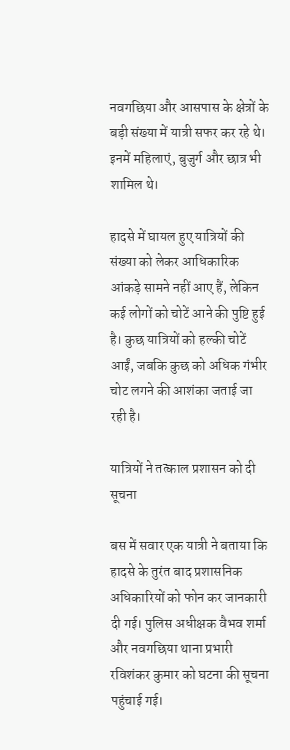नवगछिया और आसपास के क्षेत्रों के बड़ी संख्या में यात्री सफर कर रहे थे। इनमें महिलाएं, बुजुर्ग और छात्र भी शामिल थे।

हादसे में घायल हुए यात्रियों की संख्या को लेकर आधिकारिक आंकड़े सामने नहीं आए हैं, लेकिन कई लोगों को चोटें आने की पुष्टि हुई है। कुछ यात्रियों को हल्की चोटें आईं, जबकि कुछ को अधिक गंभीर चोट लगने की आशंका जताई जा रही है।

यात्रियों ने तत्काल प्रशासन को दी सूचना

बस में सवार एक यात्री ने बताया कि हादसे के तुरंत बाद प्रशासनिक अधिकारियों को फोन कर जानकारी दी गई। पुलिस अधीक्षक वैभव शर्मा और नवगछिया थाना प्रभारी रविशंकर कुमार को घटना की सूचना पहुंचाई गई।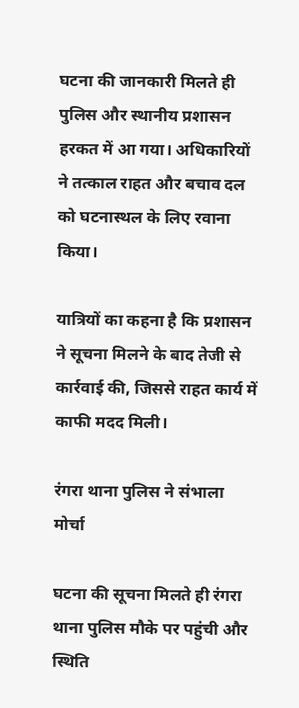घटना की जानकारी मिलते ही पुलिस और स्थानीय प्रशासन हरकत में आ गया। अधिकारियों ने तत्काल राहत और बचाव दल को घटनास्थल के लिए रवाना किया।

यात्रियों का कहना है कि प्रशासन ने सूचना मिलने के बाद तेजी से कार्रवाई की, जिससे राहत कार्य में काफी मदद मिली।

रंगरा थाना पुलिस ने संभाला मोर्चा

घटना की सूचना मिलते ही रंगरा थाना पुलिस मौके पर पहुंची और स्थिति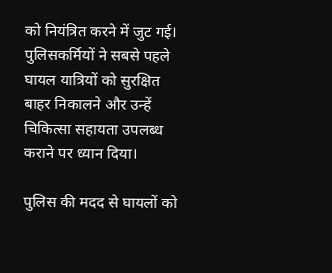को नियंत्रित करने में जुट गई। पुलिसकर्मियों ने सबसे पहले घायल यात्रियों को सुरक्षित बाहर निकालने और उन्हें चिकित्सा सहायता उपलब्ध कराने पर ध्यान दिया।

पुलिस की मदद से घायलों को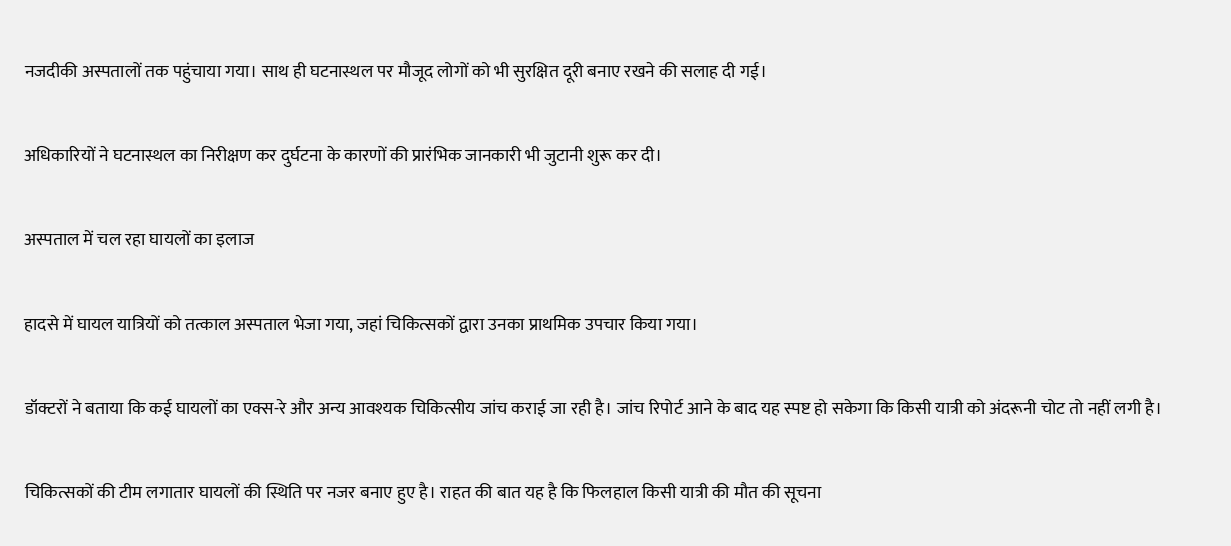नजदीकी अस्पतालों तक पहुंचाया गया। साथ ही घटनास्थल पर मौजूद लोगों को भी सुरक्षित दूरी बनाए रखने की सलाह दी गई।

अधिकारियों ने घटनास्थल का निरीक्षण कर दुर्घटना के कारणों की प्रारंभिक जानकारी भी जुटानी शुरू कर दी।

अस्पताल में चल रहा घायलों का इलाज

हादसे में घायल यात्रियों को तत्काल अस्पताल भेजा गया, जहां चिकित्सकों द्वारा उनका प्राथमिक उपचार किया गया।

डॉक्टरों ने बताया कि कई घायलों का एक्स-रे और अन्य आवश्यक चिकित्सीय जांच कराई जा रही है। जांच रिपोर्ट आने के बाद यह स्पष्ट हो सकेगा कि किसी यात्री को अंदरूनी चोट तो नहीं लगी है।

चिकित्सकों की टीम लगातार घायलों की स्थिति पर नजर बनाए हुए है। राहत की बात यह है कि फिलहाल किसी यात्री की मौत की सूचना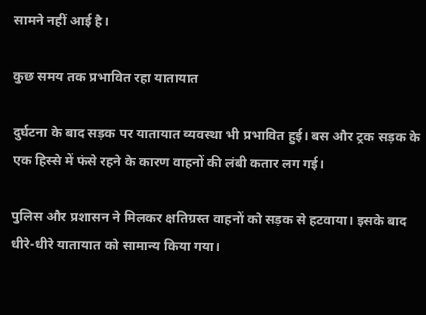सामने नहीं आई है।

कुछ समय तक प्रभावित रहा यातायात

दुर्घटना के बाद सड़क पर यातायात व्यवस्था भी प्रभावित हुई। बस और ट्रक सड़क के एक हिस्से में फंसे रहने के कारण वाहनों की लंबी कतार लग गई।

पुलिस और प्रशासन ने मिलकर क्षतिग्रस्त वाहनों को सड़क से हटवाया। इसके बाद धीरे-धीरे यातायात को सामान्य किया गया।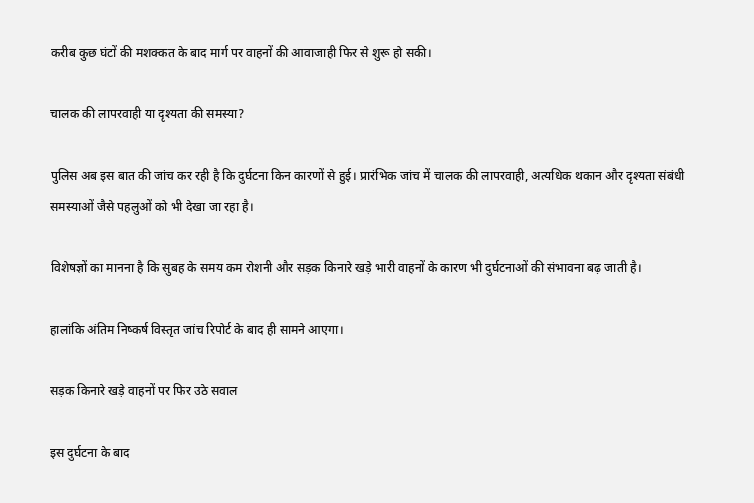करीब कुछ घंटों की मशक्कत के बाद मार्ग पर वाहनों की आवाजाही फिर से शुरू हो सकी।

चालक की लापरवाही या दृश्यता की समस्या?

पुलिस अब इस बात की जांच कर रही है कि दुर्घटना किन कारणों से हुई। प्रारंभिक जांच में चालक की लापरवाही, अत्यधिक थकान और दृश्यता संबंधी समस्याओं जैसे पहलुओं को भी देखा जा रहा है।

विशेषज्ञों का मानना है कि सुबह के समय कम रोशनी और सड़क किनारे खड़े भारी वाहनों के कारण भी दुर्घटनाओं की संभावना बढ़ जाती है।

हालांकि अंतिम निष्कर्ष विस्तृत जांच रिपोर्ट के बाद ही सामने आएगा।

सड़क किनारे खड़े वाहनों पर फिर उठे सवाल

इस दुर्घटना के बाद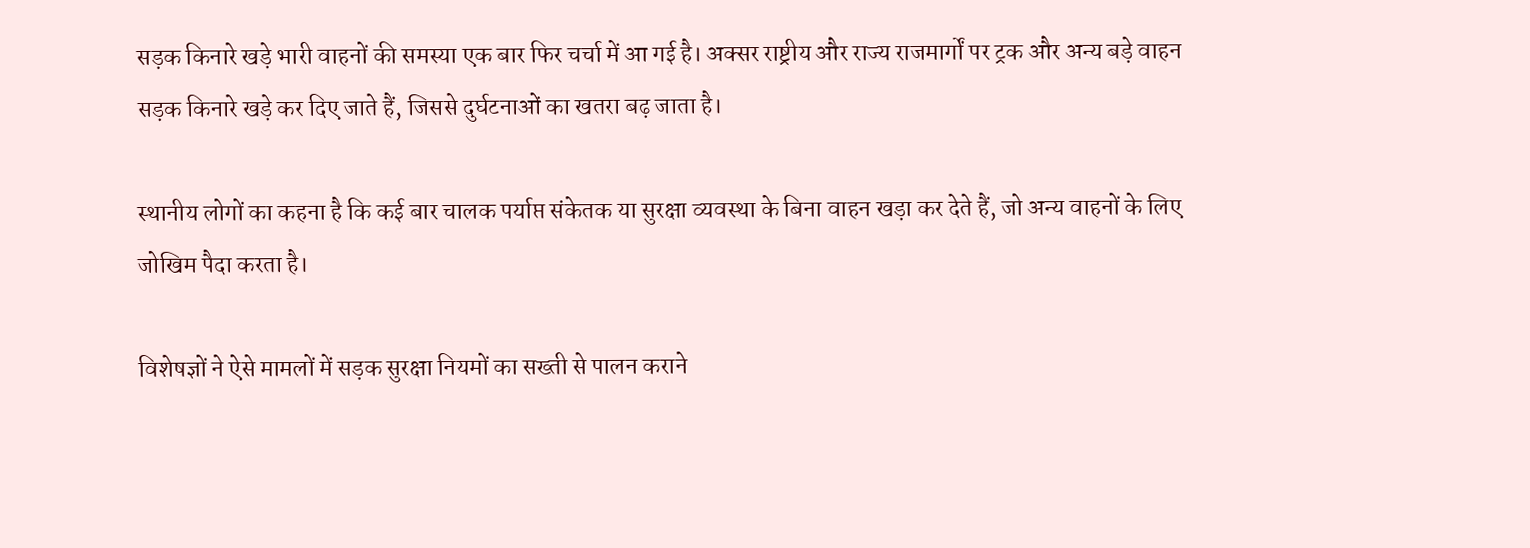सड़क किनारे खड़े भारी वाहनों की समस्या एक बार फिर चर्चा में आ गई है। अक्सर राष्ट्रीय और राज्य राजमार्गों पर ट्रक और अन्य बड़े वाहन सड़क किनारे खड़े कर दिए जाते हैं, जिससे दुर्घटनाओं का खतरा बढ़ जाता है।

स्थानीय लोगों का कहना है कि कई बार चालक पर्याप्त संकेतक या सुरक्षा व्यवस्था के बिना वाहन खड़ा कर देते हैं, जो अन्य वाहनों के लिए जोखिम पैदा करता है।

विशेषज्ञों ने ऐसे मामलों में सड़क सुरक्षा नियमों का सख्ती से पालन कराने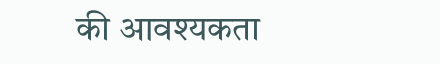की आवश्यकता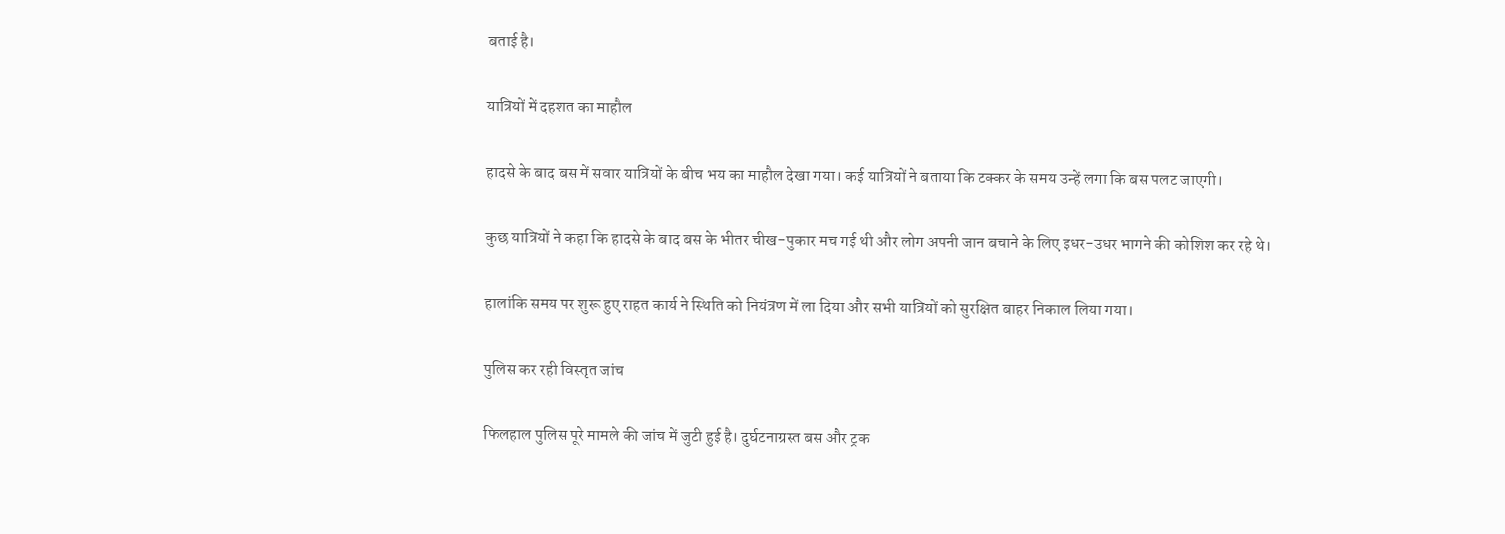बताई है।

यात्रियों में दहशत का माहौल

हादसे के बाद बस में सवार यात्रियों के बीच भय का माहौल देखा गया। कई यात्रियों ने बताया कि टक्कर के समय उन्हें लगा कि बस पलट जाएगी।

कुछ यात्रियों ने कहा कि हादसे के बाद बस के भीतर चीख-पुकार मच गई थी और लोग अपनी जान बचाने के लिए इधर-उधर भागने की कोशिश कर रहे थे।

हालांकि समय पर शुरू हुए राहत कार्य ने स्थिति को नियंत्रण में ला दिया और सभी यात्रियों को सुरक्षित बाहर निकाल लिया गया।

पुलिस कर रही विस्तृत जांच

फिलहाल पुलिस पूरे मामले की जांच में जुटी हुई है। दुर्घटनाग्रस्त बस और ट्रक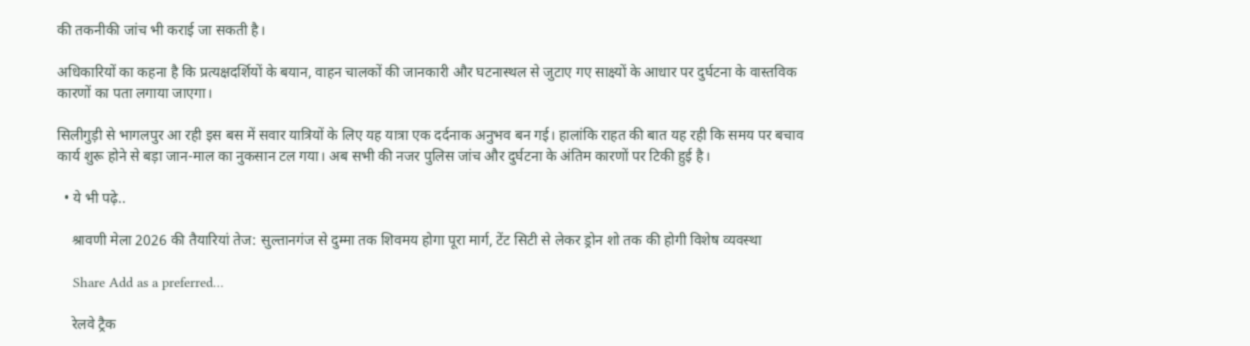की तकनीकी जांच भी कराई जा सकती है।

अधिकारियों का कहना है कि प्रत्यक्षदर्शियों के बयान, वाहन चालकों की जानकारी और घटनास्थल से जुटाए गए साक्ष्यों के आधार पर दुर्घटना के वास्तविक कारणों का पता लगाया जाएगा।

सिलीगुड़ी से भागलपुर आ रही इस बस में सवार यात्रियों के लिए यह यात्रा एक दर्दनाक अनुभव बन गई। हालांकि राहत की बात यह रही कि समय पर बचाव कार्य शुरू होने से बड़ा जान-माल का नुकसान टल गया। अब सभी की नजर पुलिस जांच और दुर्घटना के अंतिम कारणों पर टिकी हुई है।

  • ये भी पढ़े..

    श्रावणी मेला 2026 की तैयारियां तेज: सुल्तानगंज से दुम्मा तक शिवमय होगा पूरा मार्ग, टेंट सिटी से लेकर ड्रोन शो तक की होगी विशेष व्यवस्था

    Share Add as a preferred…

    रेलवे ट्रैक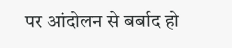पर आंदोलन से बर्बाद हो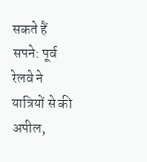सकते हैं सपने: पूर्व रेलवे ने यात्रियों से की अपील,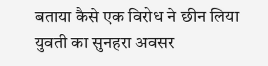बताया कैसे एक विरोध ने छीन लिया युवती का सुनहरा अवसर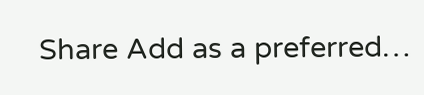Share Add as a preferred…